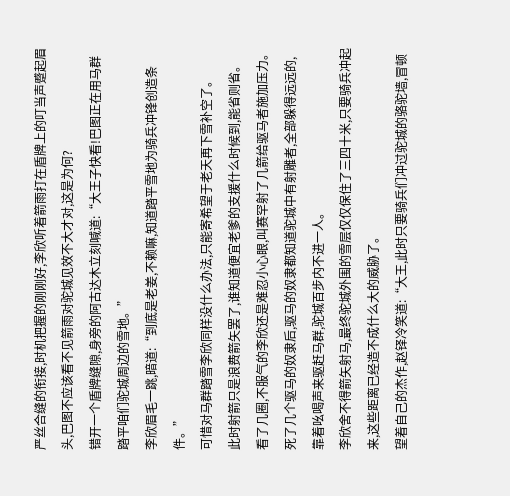严丝合缝的衔接,时机把握的刚刚好,李欣听着箭雨打在盾牌上的叮当声蹙起眉头,巴图不应该看不见箭雨对驼城见效不大才对,这是为何?
错开一个盾牌缝隙,身旁的阿古达木立刻喊道:“大王子快看!巴图正在用马群踏平咱们驼城周边的雪地。”
李欣眉毛一跳,暗道:“到底是老姜,不赖嘛,知道踏平雪地为骑兵冲锋创造条件。”
可惜对马群踏雪李欣同样没什么办法,只能寄希望于老天再下雪补空了。
此时射箭只是浪费箭矢罢了,谁知道便宜老爹的支援什么时候到,能省则省。
看了几圈,不服气的李欣还是难忍小心眼,叫赛罕射了几箭给驱马者施加压力。
死了几个驱马的奴隶后,驱马的奴隶都知道驼城中有射雕者,全部躲得远远的,靠着吆喝声来驱赶马群,驼城百步内不进一人。
李欣舍不得箭矢射马,最终驼城外围的雪层仅仅保住了三四十米,只要骑兵冲起来,这些距离已经造不成什么大的威胁了。
望着自己的杰作,赵铎冷笑道:“大王,此时只要骑兵们冲过驼城的骆驼墙,冒顿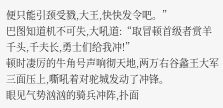便只能引颈受戮,大王,快快发令吧。”
巴图知道机不可失,大吼道:“取冒顿首级者赏羊千头,千夫长,勇士们给我冲!”
顿时凄厉的牛角号声响彻天地,两万右谷蠡王大军三面压上,嘶吼着对驼城发动了冲锋。
眼见气势汹汹的骑兵冲阵,扑面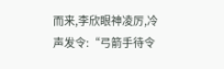而来,李欣眼神凌厉,冷声发令:“弓箭手待令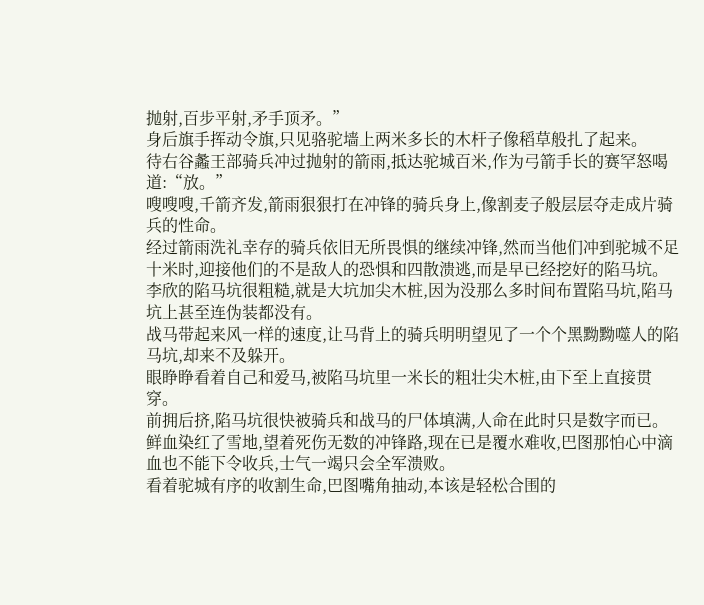抛射,百步平射,矛手顶矛。”
身后旗手挥动令旗,只见骆驼墙上两米多长的木杆子像稻草般扎了起来。
待右谷蠡王部骑兵冲过抛射的箭雨,抵达驼城百米,作为弓箭手长的赛罕怒喝道:“放。”
嗖嗖嗖,千箭齐发,箭雨狠狠打在冲锋的骑兵身上,像割麦子般层层夺走成片骑兵的性命。
经过箭雨洗礼幸存的骑兵依旧无所畏惧的继续冲锋,然而当他们冲到驼城不足十米时,迎接他们的不是敌人的恐惧和四散溃逃,而是早已经挖好的陷马坑。
李欣的陷马坑很粗糙,就是大坑加尖木桩,因为没那么多时间布置陷马坑,陷马坑上甚至连伪装都没有。
战马带起来风一样的速度,让马背上的骑兵明明望见了一个个黑黝黝噬人的陷马坑,却来不及躲开。
眼睁睁看着自己和爱马,被陷马坑里一米长的粗壮尖木桩,由下至上直接贯穿。
前拥后挤,陷马坑很快被骑兵和战马的尸体填满,人命在此时只是数字而已。
鲜血染红了雪地,望着死伤无数的冲锋路,现在已是覆水难收,巴图那怕心中滴血也不能下令收兵,士气一竭只会全军溃败。
看着驼城有序的收割生命,巴图嘴角抽动,本该是轻松合围的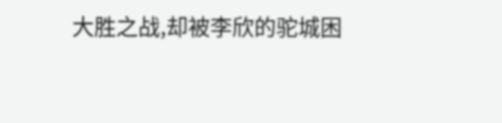大胜之战,却被李欣的驼城困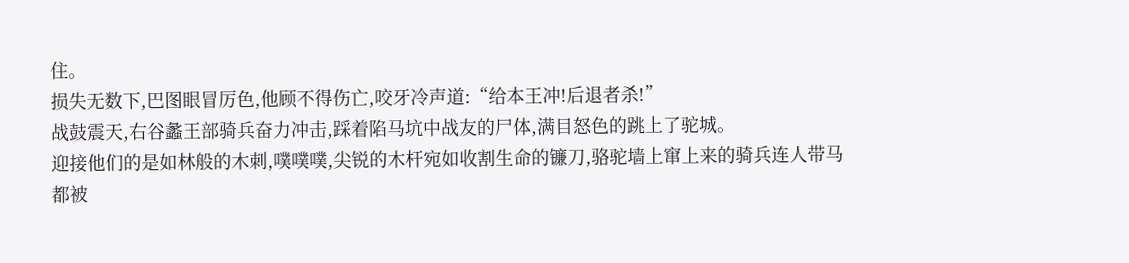住。
损失无数下,巴图眼冒厉色,他顾不得伤亡,咬牙冷声道:“给本王冲!后退者杀!”
战鼓震天,右谷蠡王部骑兵奋力冲击,踩着陷马坑中战友的尸体,满目怒色的跳上了驼城。
迎接他们的是如林般的木刺,噗噗噗,尖锐的木杆宛如收割生命的镰刀,骆驼墙上窜上来的骑兵连人带马都被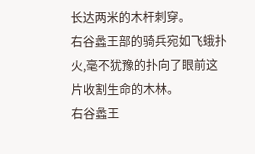长达两米的木杆刺穿。
右谷蠡王部的骑兵宛如飞蛾扑火,毫不犹豫的扑向了眼前这片收割生命的木林。
右谷蠡王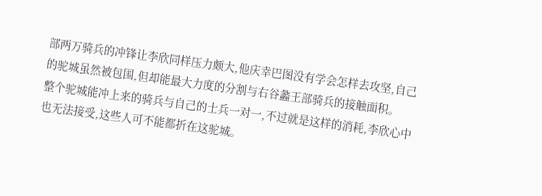部两万骑兵的冲锋让李欣同样压力颇大,他庆幸巴图没有学会怎样去攻坚,自己的驼城虽然被包围,但却能最大力度的分割与右谷蠡王部骑兵的接触面积。
整个驼城能冲上来的骑兵与自己的士兵一对一,不过就是这样的消耗,李欣心中也无法接受,这些人可不能都折在这驼城。